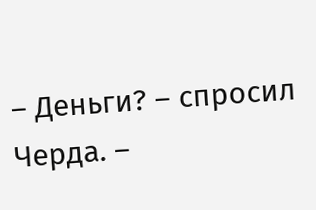– Деньги? – спросил Черда. –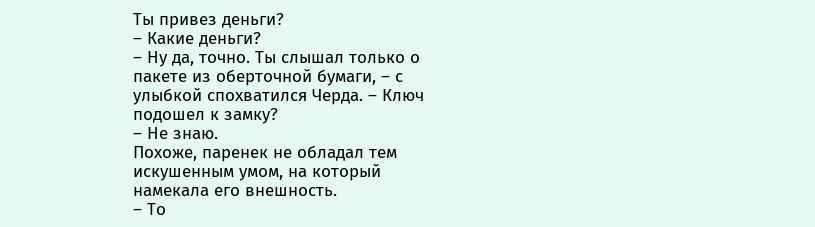Ты привез деньги?
– Какие деньги?
– Ну да, точно. Ты слышал только о пакете из оберточной бумаги, – с улыбкой спохватился Черда. – Ключ подошел к замку?
– Не знаю.
Похоже, паренек не обладал тем искушенным умом, на который намекала его внешность.
– То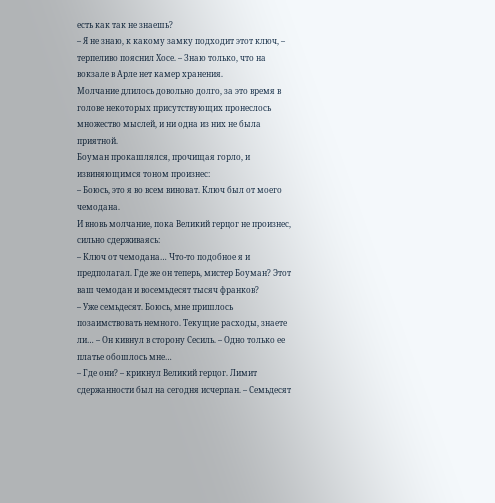есть как так не знаешь?
– Я не знаю, к какому замку подходит этот ключ, – терпеливо пояснил Хосе. – Знаю только, что на вокзале в Арле нет камер хранения.
Молчание длилось довольно долго, за это время в голове некоторых присутствующих пронеслось множество мыслей, и ни одна из них не была приятной.
Боуман прокашлялся, прочищая горло, и извиняющимся тоном произнес:
– Боюсь, это я во всем виноват. Ключ был от моего чемодана.
И вновь молчание, пока Великий герцог не произнес, сильно сдерживаясь:
– Ключ от чемодана… Что-то подобное я и предполагал. Где же он теперь, мистер Боуман? Этот ваш чемодан и восемьдесят тысяч франков?
– Уже семьдесят. Боюсь, мне пришлось позаимствовать немного. Текущие расходы, знаете ли… – Он кивнул в сторону Сесиль. – Одно только ее платье обошлось мне…
– Где они? – крикнул Великий герцог. Лимит сдержанности был на сегодня исчерпан. – Семьдесят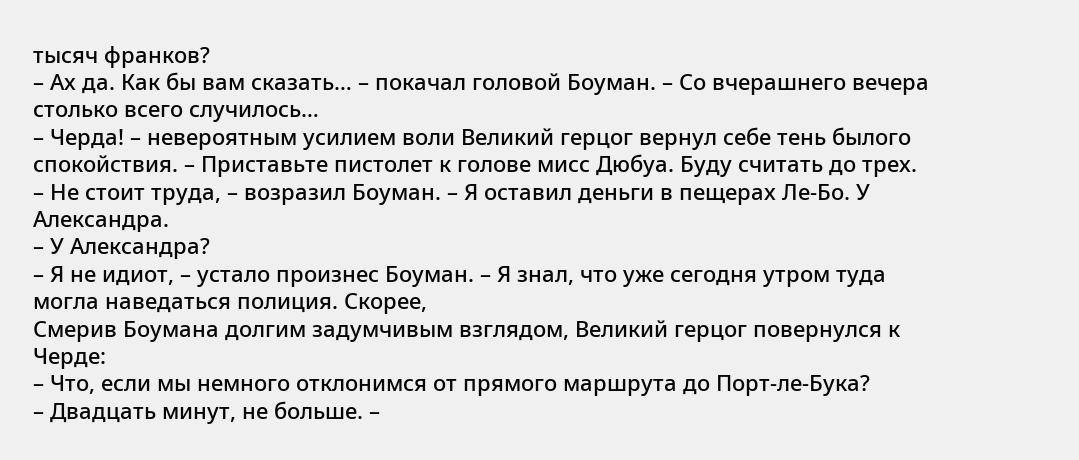тысяч франков?
– Ах да. Как бы вам сказать… – покачал головой Боуман. – Со вчерашнего вечера столько всего случилось…
– Черда! – невероятным усилием воли Великий герцог вернул себе тень былого спокойствия. – Приставьте пистолет к голове мисс Дюбуа. Буду считать до трех.
– Не стоит труда, – возразил Боуман. – Я оставил деньги в пещерах Ле-Бо. У Александра.
– У Александра?
– Я не идиот, – устало произнес Боуман. – Я знал, что уже сегодня утром туда могла наведаться полиция. Скорее,
Смерив Боумана долгим задумчивым взглядом, Великий герцог повернулся к Черде:
– Что, если мы немного отклонимся от прямого маршрута до Порт-ле-Бука?
– Двадцать минут, не больше. –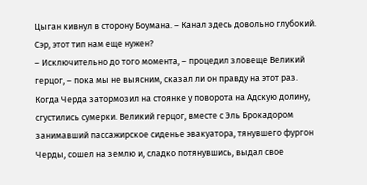Цыган кивнул в сторону Боумана. – Канал здесь довольно глубокий. Сэр, этот тип нам еще нужен?
– Исключительно до того момента, – процедил зловеще Великий герцог, – пока мы не выясним, сказал ли он правду на этот раз.
Когда Черда затормозил на стоянке у поворота на Адскую долину, сгустились сумерки. Великий герцог, вместе с Эль Брокадором занимавший пассажирское сиденье эвакуатора, тянувшего фургон Черды, сошел на землю и, сладко потянувшись, выдал свое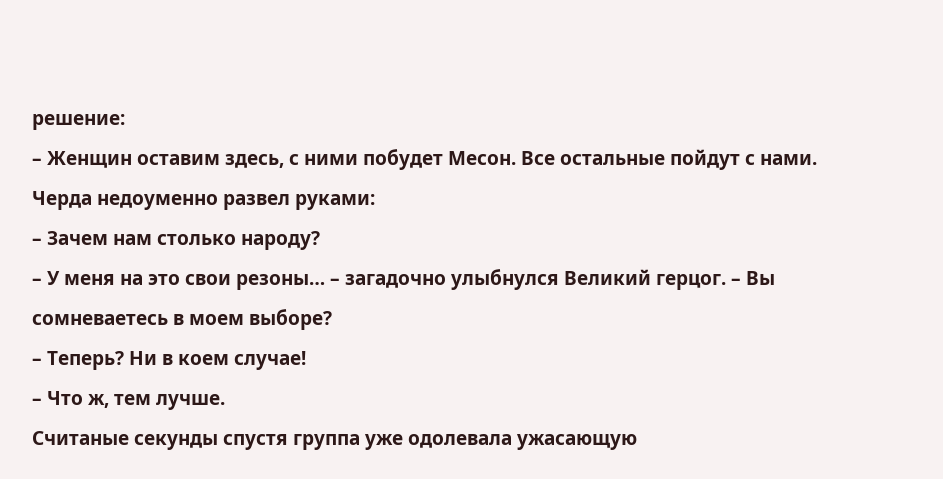решение:
– Женщин оставим здесь, с ними побудет Месон. Все остальные пойдут с нами.
Черда недоуменно развел руками:
– Зачем нам столько народу?
– У меня на это свои резоны… – загадочно улыбнулся Великий герцог. – Вы сомневаетесь в моем выборе?
– Теперь? Ни в коем случае!
– Что ж, тем лучше.
Считаные секунды спустя группа уже одолевала ужасающую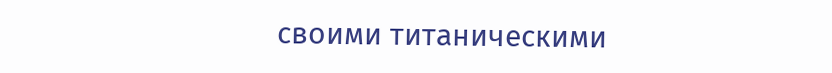своими титаническими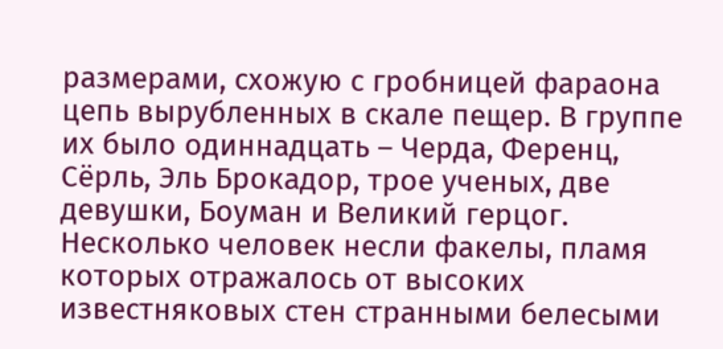размерами, схожую с гробницей фараона цепь вырубленных в скале пещер. В группе их было одиннадцать – Черда, Ференц, Сёрль, Эль Брокадор, трое ученых, две девушки, Боуман и Великий герцог. Несколько человек несли факелы, пламя которых отражалось от высоких известняковых стен странными белесыми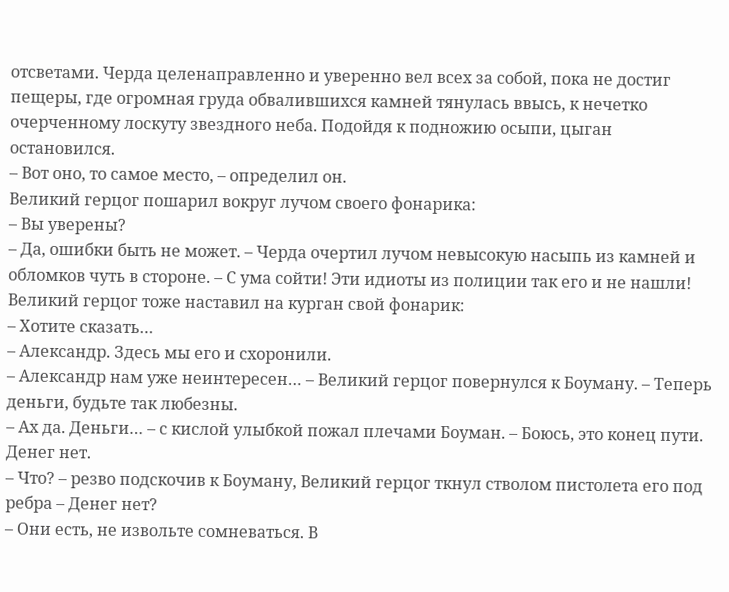отсветами. Черда целенаправленно и уверенно вел всех за собой, пока не достиг пещеры, где огромная груда обвалившихся камней тянулась ввысь, к нечетко очерченному лоскуту звездного неба. Подойдя к подножию осыпи, цыган остановился.
– Вот оно, то самое место, – определил он.
Великий герцог пошарил вокруг лучом своего фонарика:
– Вы уверены?
– Да, ошибки быть не может. – Черда очертил лучом невысокую насыпь из камней и обломков чуть в стороне. – С ума сойти! Эти идиоты из полиции так его и не нашли!
Великий герцог тоже наставил на курган свой фонарик:
– Хотите сказать…
– Александр. Здесь мы его и схоронили.
– Александр нам уже неинтересен… – Великий герцог повернулся к Боуману. – Теперь деньги, будьте так любезны.
– Ах да. Деньги… – с кислой улыбкой пожал плечами Боуман. – Боюсь, это конец пути. Денег нет.
– Что? – резво подскочив к Боуману, Великий герцог ткнул стволом пистолета его под ребра – Денег нет?
– Они есть, не извольте сомневаться. В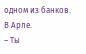одном из банков. В Арле.
– Ты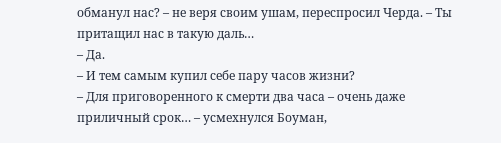обманул нас? – не веря своим ушам, переспросил Черда. – Ты притащил нас в такую даль…
– Да.
– И тем самым купил себе пару часов жизни?
– Для приговоренного к смерти два часа – очень даже приличный срок… – усмехнулся Боуман,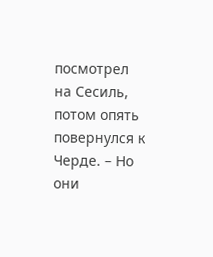посмотрел на Сесиль, потом опять повернулся к Черде. – Но они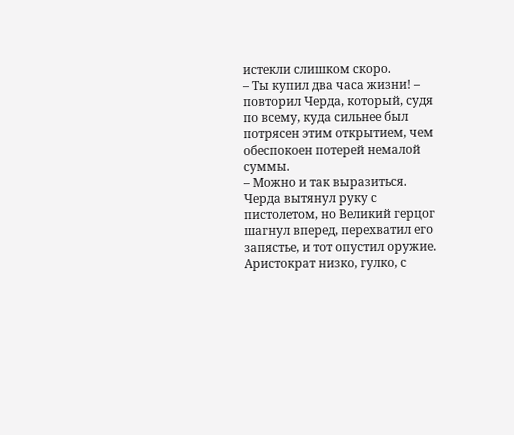истекли слишком скоро.
– Ты купил два часа жизни! – повторил Черда, который, судя по всему, куда сильнее был потрясен этим открытием, чем обеспокоен потерей немалой суммы.
– Можно и так выразиться.
Черда вытянул руку с пистолетом, но Великий герцог шагнул вперед, перехватил его запястье, и тот опустил оружие. Аристократ низко, гулко, с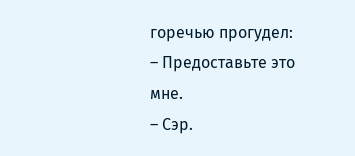горечью прогудел:
– Предоставьте это мне.
– Сэр.